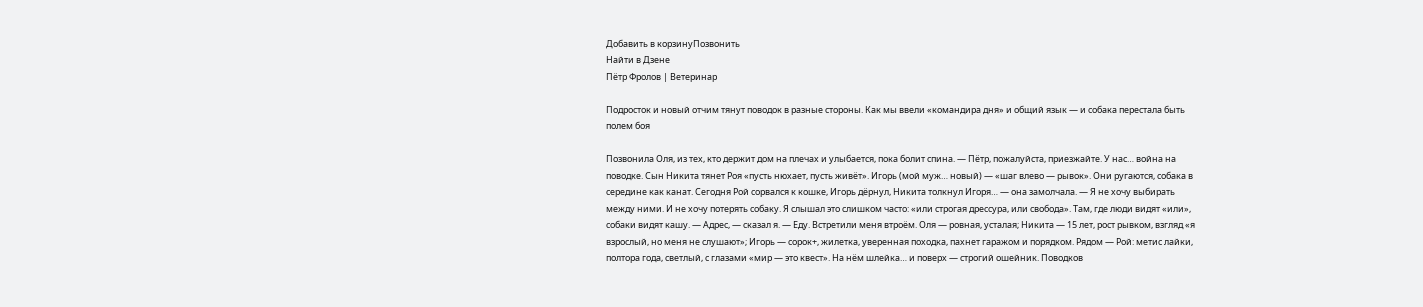Добавить в корзинуПозвонить
Найти в Дзене
Пётр Фролов | Ветеринар

Подросток и новый отчим тянут поводок в разные стороны. Как мы ввели «командира дня» и общий язык — и собака перестала быть полем боя

Позвонила Оля, из тех, кто держит дом на плечах и улыбается, пока болит спина. — Пётр, пожалуйста, приезжайте. У нас… война на поводке. Сын Никита тянет Роя «пусть нюхает, пусть живёт». Игорь (мой муж… новый) — «шаг влево — рывок». Они ругаются, собака в середине как канат. Сегодня Рой сорвался к кошке, Игорь дёрнул, Никита толкнул Игоря… — она замолчала. — Я не хочу выбирать между ними. И не хочу потерять собаку. Я слышал это слишком часто: «или строгая дрессура, или свобода». Там, где люди видят «или», собаки видят кашу. — Адрес, — сказал я. — Еду. Встретили меня втроём. Оля — ровная, усталая; Никита — 15 лет, рост рывком, взгляд «я взрослый, но меня не слушают»; Игорь — сорок+, жилетка, уверенная походка, пахнет гаражом и порядком. Рядом — Рой: метис лайки, полтора года, светлый, с глазами «мир — это квест». На нём шлейка… и поверх — строгий ошейник. Поводков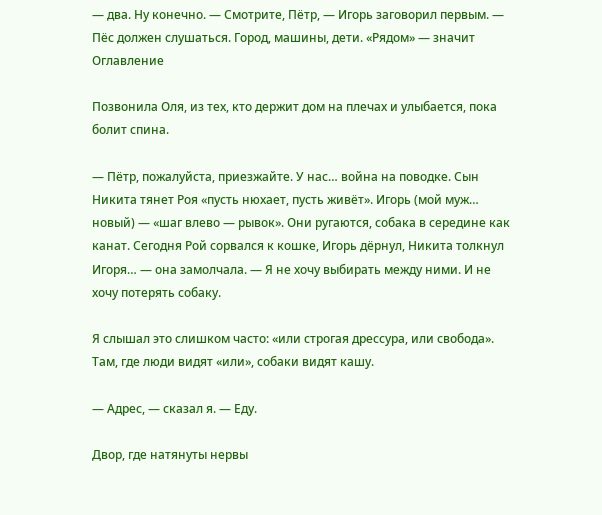— два. Ну конечно. — Смотрите, Пётр, — Игорь заговорил первым. — Пёс должен слушаться. Город, машины, дети. «Рядом» — значит
Оглавление

Позвонила Оля, из тех, кто держит дом на плечах и улыбается, пока болит спина.

— Пётр, пожалуйста, приезжайте. У нас… война на поводке. Сын Никита тянет Роя «пусть нюхает, пусть живёт». Игорь (мой муж… новый) — «шаг влево — рывок». Они ругаются, собака в середине как канат. Сегодня Рой сорвался к кошке, Игорь дёрнул, Никита толкнул Игоря… — она замолчала. — Я не хочу выбирать между ними. И не хочу потерять собаку.

Я слышал это слишком часто: «или строгая дрессура, или свобода». Там, где люди видят «или», собаки видят кашу.

— Адрес, — сказал я. — Еду.

Двор, где натянуты нервы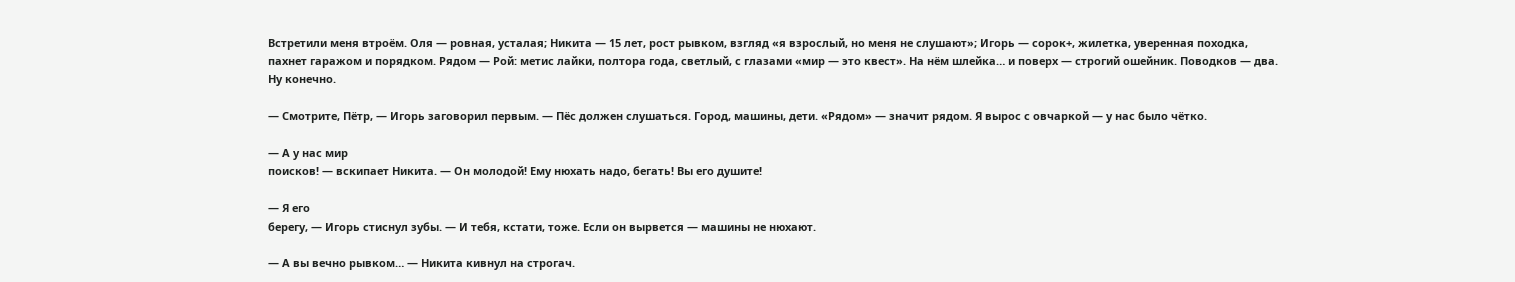Встретили меня втроём. Оля — ровная, усталая; Никита — 15 лет, рост рывком, взгляд «я взрослый, но меня не слушают»; Игорь — сорок+, жилетка, уверенная походка, пахнет гаражом и порядком. Рядом — Рой: метис лайки, полтора года, светлый, с глазами «мир — это квест». На нём шлейка… и поверх — строгий ошейник. Поводков — два. Ну конечно.

— Смотрите, Пётр, — Игорь заговорил первым. — Пёс должен слушаться. Город, машины, дети. «Рядом» — значит рядом. Я вырос с овчаркой — у нас было чётко.

— А у нас мир
поисков! — вскипает Никита. — Он молодой! Ему нюхать надо, бегать! Вы его душите!

— Я его
берегу, — Игорь стиснул зубы. — И тебя, кстати, тоже. Если он вырвется — машины не нюхают.

— А вы вечно рывком… — Никита кивнул на строгач.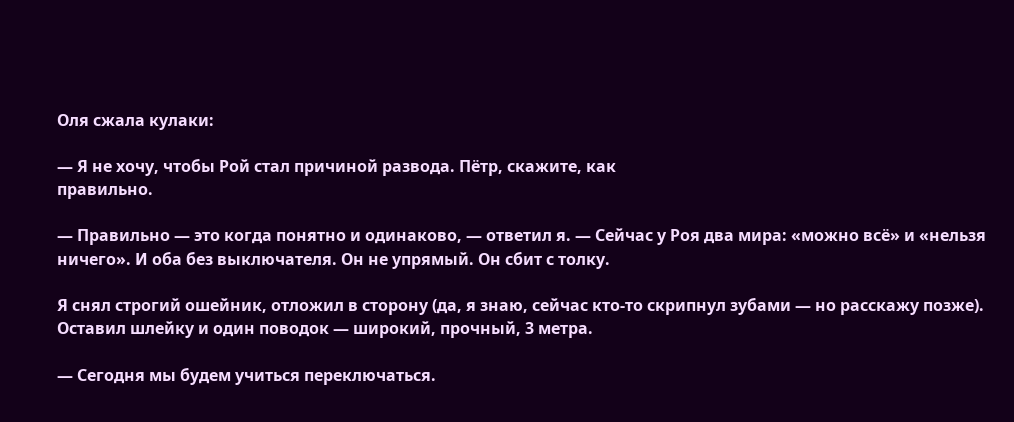Оля сжала кулаки:

— Я не хочу, чтобы Рой стал причиной развода. Пётр, скажите, как
правильно.

— Правильно — это когда понятно и одинаково, — ответил я. — Сейчас у Роя два мира: «можно всё» и «нельзя ничего». И оба без выключателя. Он не упрямый. Он сбит с толку.

Я снял строгий ошейник, отложил в сторону (да, я знаю, сейчас кто-то скрипнул зубами — но расскажу позже). Оставил шлейку и один поводок — широкий, прочный, 3 метра.

— Сегодня мы будем учиться переключаться.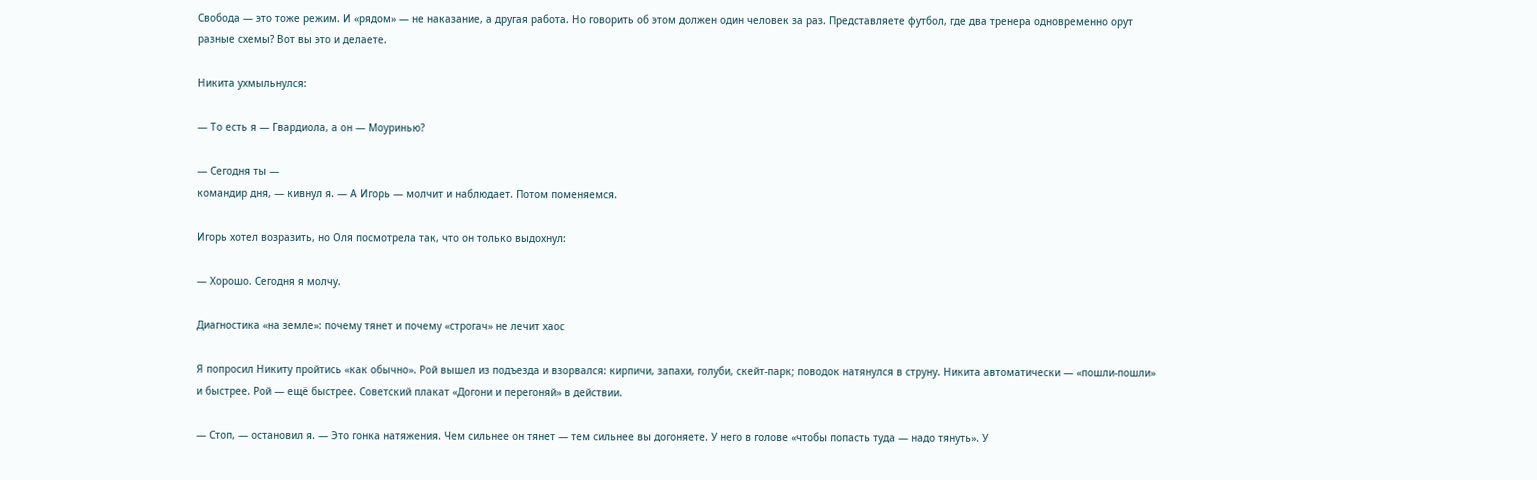Свобода — это тоже режим. И «рядом» — не наказание, а другая работа. Но говорить об этом должен один человек за раз. Представляете футбол, где два тренера одновременно орут разные схемы? Вот вы это и делаете.

Никита ухмыльнулся:

— То есть я — Гвардиола, а он — Моуринью?

— Сегодня ты —
командир дня, — кивнул я. — А Игорь — молчит и наблюдает. Потом поменяемся.

Игорь хотел возразить, но Оля посмотрела так, что он только выдохнул:

— Хорошо. Сегодня я молчу.

Диагностика «на земле»: почему тянет и почему «строгач» не лечит хаос

Я попросил Никиту пройтись «как обычно». Рой вышел из подъезда и взорвался: кирпичи, запахи, голуби, скейт-парк; поводок натянулся в струну. Никита автоматически — «пошли-пошли» и быстрее. Рой — ещё быстрее. Советский плакат «Догони и перегоняй» в действии.

— Стоп, — остановил я. — Это гонка натяжения. Чем сильнее он тянет — тем сильнее вы догоняете. У него в голове «чтобы попасть туда — надо тянуть». У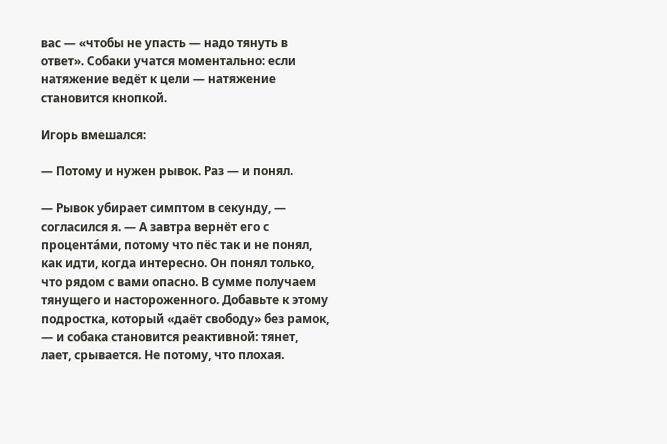вас — «чтобы не упасть — надо тянуть в ответ». Собаки учатся моментально: если натяжение ведёт к цели — натяжение становится кнопкой.

Игорь вмешался:

— Потому и нужен рывок. Раз — и понял.

— Рывок убирает симптом в секунду, — согласился я. — А завтра вернёт его с процента́ми, потому что пёс так и не понял, как идти, когда интересно. Он понял только, что рядом с вами опасно. В сумме получаем тянущего и настороженного. Добавьте к этому подростка, который «даёт свободу» без рамок, — и собака становится реактивной: тянет, лает, срывается. Не потому, что плохая.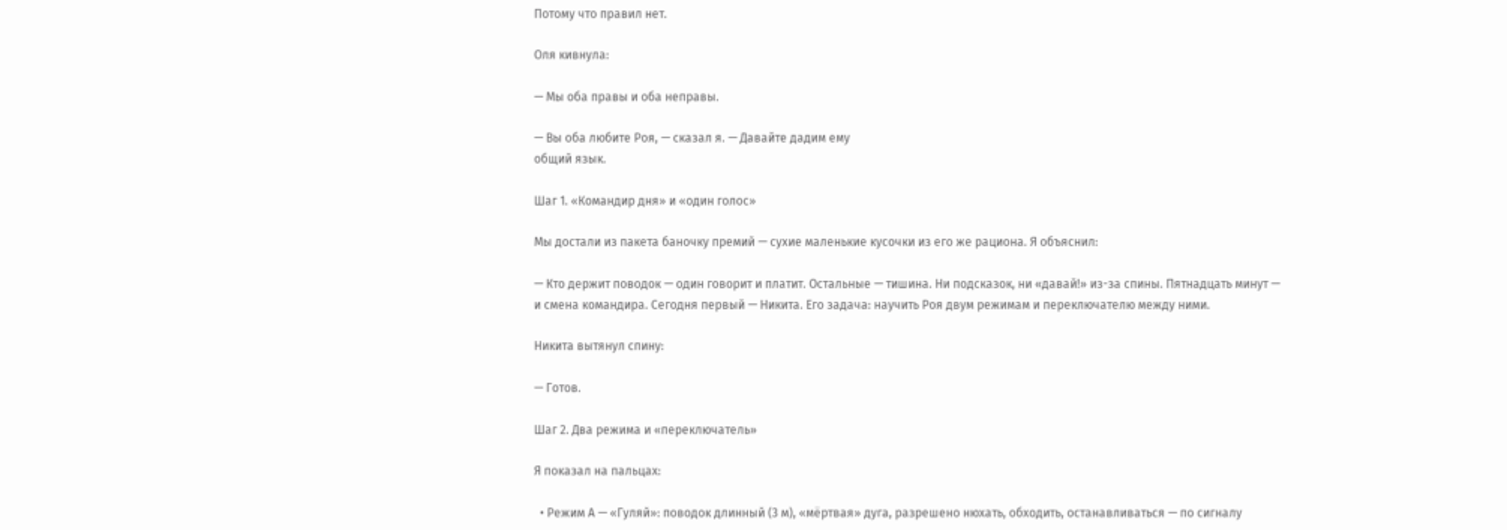Потому что правил нет.

Оля кивнула:

— Мы оба правы и оба неправы.

— Вы оба любите Роя, — сказал я. — Давайте дадим ему
общий язык.

Шаг 1. «Командир дня» и «один голос»

Мы достали из пакета баночку премий — сухие маленькие кусочки из его же рациона. Я объяснил:

— Кто держит поводок — один говорит и платит. Остальные — тишина. Ни подсказок, ни «давай!» из-за спины. Пятнадцать минут — и смена командира. Сегодня первый — Никита. Его задача: научить Роя двум режимам и переключателю между ними.

Никита вытянул спину:

— Готов.

Шаг 2. Два режима и «переключатель»

Я показал на пальцах:

  • Режим А — «Гуляй»: поводок длинный (3 м), «мёртвая» дуга, разрешено нюхать, обходить, останавливаться — по сигналу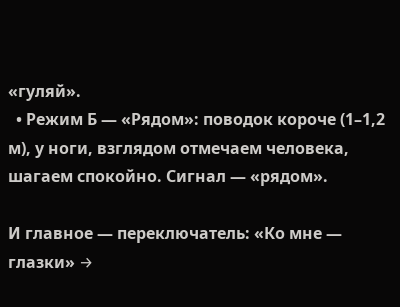«гуляй».
  • Режим Б — «Рядом»: поводок короче (1–1,2 м), у ноги, взглядом отмечаем человека, шагаем спокойно. Сигнал — «рядом».

И главное — переключатель: «Ко мне — глазки» →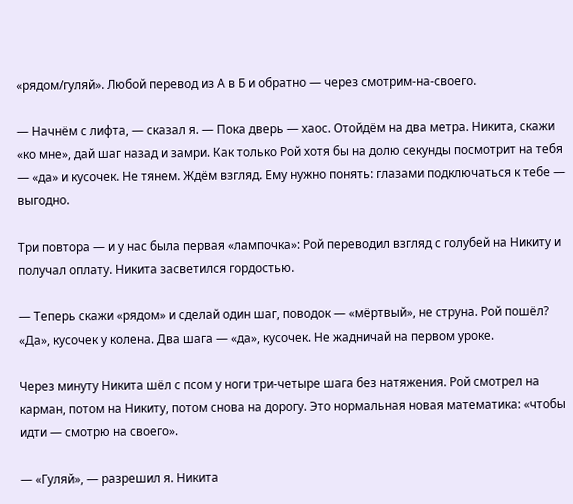«рядом/гуляй». Любой перевод из А в Б и обратно — через смотрим-на-своего.

— Начнём с лифта, — сказал я. — Пока дверь — хаос. Отойдём на два метра. Никита, скажи «ко мне», дай шаг назад и замри. Как только Рой хотя бы на долю секунды посмотрит на тебя — «да» и кусочек. Не тянем. Ждём взгляд. Ему нужно понять: глазами подключаться к тебе — выгодно.

Три повтора — и у нас была первая «лампочка»: Рой переводил взгляд с голубей на Никиту и получал оплату. Никита засветился гордостью.

— Теперь скажи «рядом» и сделай один шаг, поводок — «мёртвый», не струна. Рой пошёл? «Да», кусочек у колена. Два шага — «да», кусочек. Не жадничай на первом уроке.

Через минуту Никита шёл с псом у ноги три-четыре шага без натяжения. Рой смотрел на карман, потом на Никиту, потом снова на дорогу. Это нормальная новая математика: «чтобы идти — смотрю на своего».

— «Гуляй», — разрешил я. Никита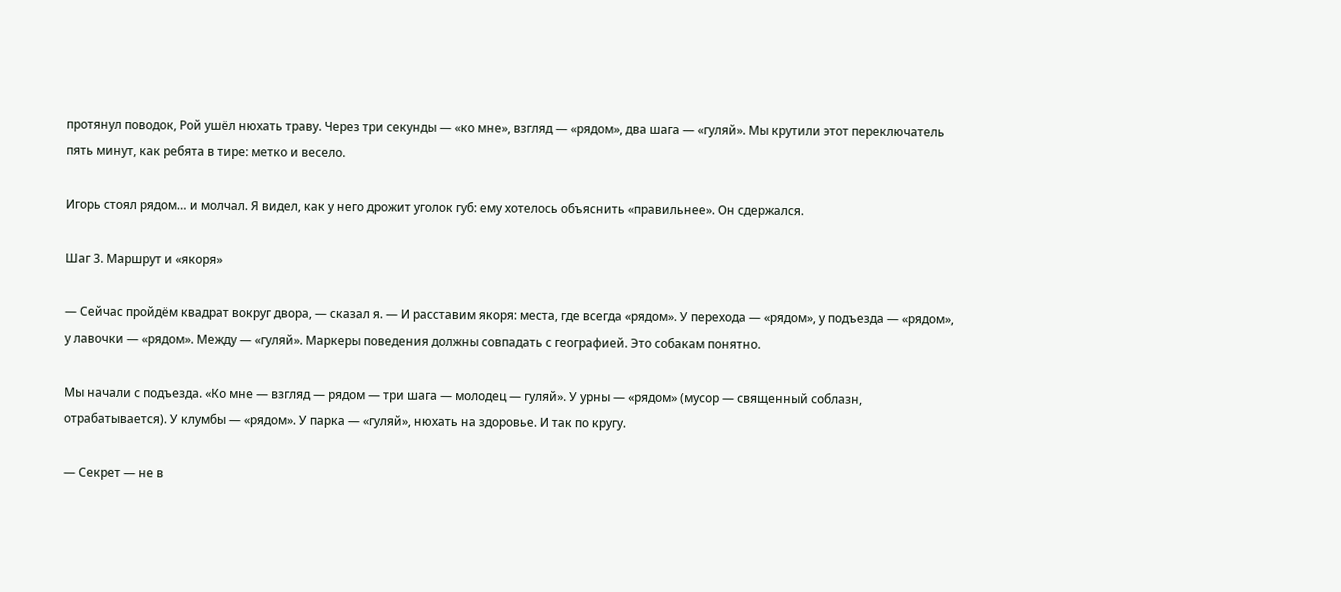протянул поводок, Рой ушёл нюхать траву. Через три секунды — «ко мне», взгляд — «рядом», два шага — «гуляй». Мы крутили этот переключатель пять минут, как ребята в тире: метко и весело.

Игорь стоял рядом… и молчал. Я видел, как у него дрожит уголок губ: ему хотелось объяснить «правильнее». Он сдержался.

Шаг 3. Маршрут и «якоря»

— Сейчас пройдём квадрат вокруг двора, — сказал я. — И расставим якоря: места, где всегда «рядом». У перехода — «рядом», у подъезда — «рядом», у лавочки — «рядом». Между — «гуляй». Маркеры поведения должны совпадать с географией. Это собакам понятно.

Мы начали с подъезда. «Ко мне — взгляд — рядом — три шага — молодец — гуляй». У урны — «рядом» (мусор — священный соблазн, отрабатывается). У клумбы — «рядом». У парка — «гуляй», нюхать на здоровье. И так по кругу.

— Секрет — не в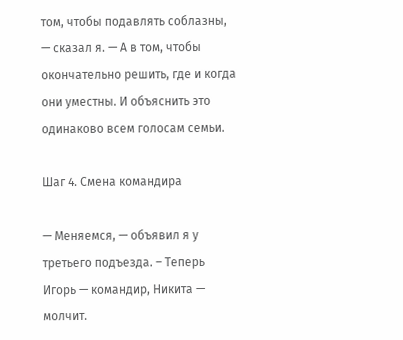том, чтобы подавлять соблазны, — сказал я. — А в том, чтобы окончательно решить, где и когда они уместны. И объяснить это одинаково всем голосам семьи.

Шаг 4. Смена командира

— Меняемся, — объявил я у третьего подъезда. – Теперь Игорь — командир, Никита — молчит.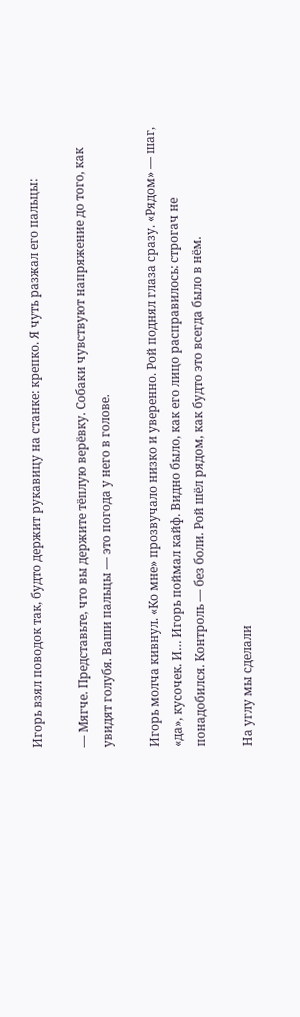Игорь взял поводок так, будто держит рукавицу на станке: крепко. Я чуть разжал его пальцы:

— Мягче. Представьте, что вы держите тёплую верёвку. Собаки чувствуют напряжение до того, как увидят голубя. Ваши пальцы — это погода у него в голове.

Игорь молча кивнул. «Ко мне» прозвучало низко и уверенно. Рой поднял глаза сразу. «Рядом» — шаг, «да», кусочек. И… Игорь поймал кайф. Видно было, как его лицо расправилось: строгач не понадобился. Контроль — без боли. Рой шёл рядом, как будто это всегда было в нём.

На углу мы сделали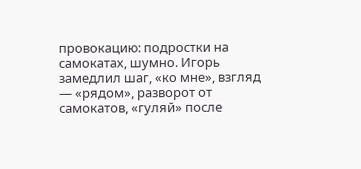провокацию: подростки на самокатах, шумно. Игорь замедлил шаг, «ко мне», взгляд — «рядом», разворот от самокатов, «гуляй» после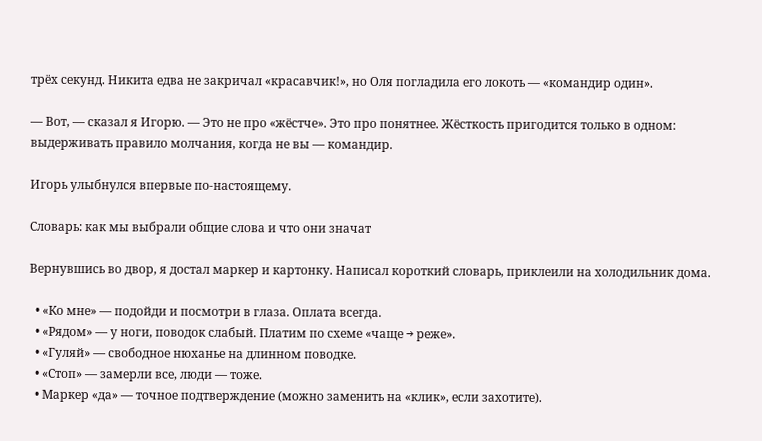трёх секунд. Никита едва не закричал «красавчик!», но Оля погладила его локоть — «командир один».

— Вот, — сказал я Игорю. — Это не про «жёстче». Это про понятнее. Жёсткость пригодится только в одном: выдерживать правило молчания, когда не вы — командир.

Игорь улыбнулся впервые по-настоящему.

Словарь: как мы выбрали общие слова и что они значат

Вернувшись во двор, я достал маркер и картонку. Написал короткий словарь, приклеили на холодильник дома.

  • «Ко мне» — подойди и посмотри в глаза. Оплата всегда.
  • «Рядом» — у ноги, поводок слабый. Платим по схеме «чаще → реже».
  • «Гуляй» — свободное нюханье на длинном поводке.
  • «Стоп» — замерли все, люди — тоже.
  • Маркер «да» — точное подтверждение (можно заменить на «клик», если захотите).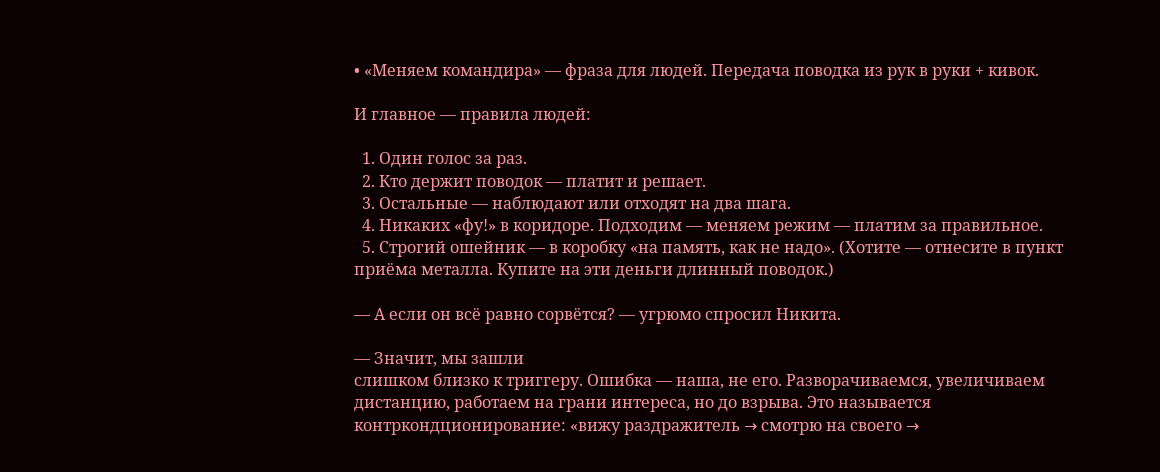• «Меняем командира» — фраза для людей. Передача поводка из рук в руки + кивок.

И главное — правила людей:

  1. Один голос за раз.
  2. Кто держит поводок — платит и решает.
  3. Остальные — наблюдают или отходят на два шага.
  4. Никаких «фу!» в коридоре. Подходим — меняем режим — платим за правильное.
  5. Строгий ошейник — в коробку «на память, как не надо». (Хотите — отнесите в пункт приёма металла. Купите на эти деньги длинный поводок.)

— А если он всё равно сорвётся? — угрюмо спросил Никита.

— Значит, мы зашли
слишком близко к триггеру. Ошибка — наша, не его. Разворачиваемся, увеличиваем дистанцию, работаем на грани интереса, но до взрыва. Это называется контркондционирование: «вижу раздражитель → смотрю на своего →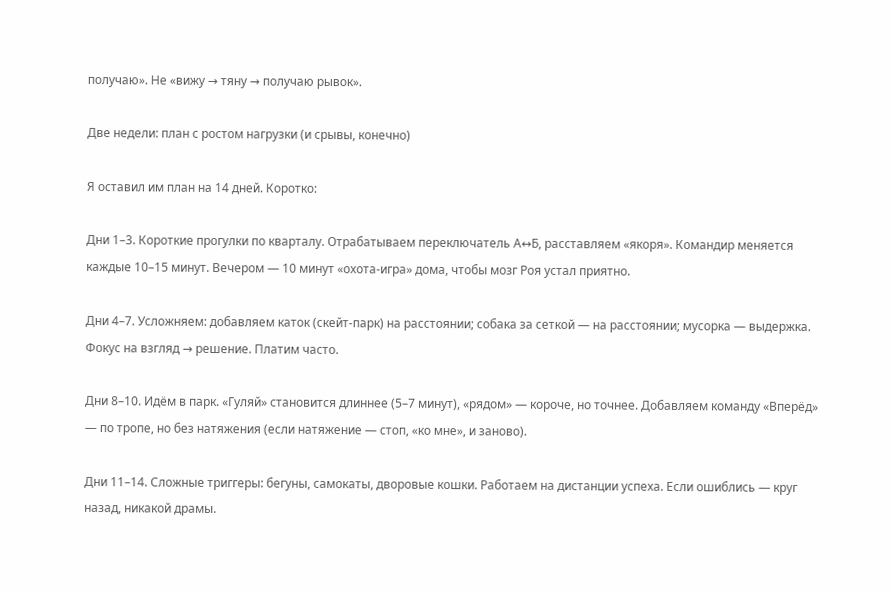получаю». Не «вижу → тяну → получаю рывок».

Две недели: план с ростом нагрузки (и срывы, конечно)

Я оставил им план на 14 дней. Коротко:

Дни 1–3. Короткие прогулки по кварталу. Отрабатываем переключатель А↔Б, расставляем «якоря». Командир меняется каждые 10–15 минут. Вечером — 10 минут «охота-игра» дома, чтобы мозг Роя устал приятно.

Дни 4–7. Усложняем: добавляем каток (скейт-парк) на расстоянии; собака за сеткой — на расстоянии; мусорка — выдержка. Фокус на взгляд → решение. Платим часто.

Дни 8–10. Идём в парк. «Гуляй» становится длиннее (5–7 минут), «рядом» — короче, но точнее. Добавляем команду «Вперёд» — по тропе, но без натяжения (если натяжение — стоп, «ко мне», и заново).

Дни 11–14. Сложные триггеры: бегуны, самокаты, дворовые кошки. Работаем на дистанции успеха. Если ошиблись — круг назад, никакой драмы.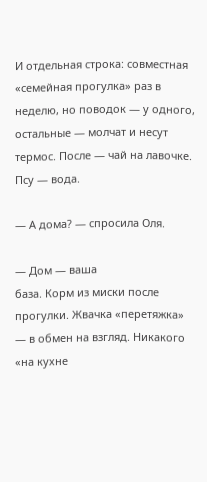И отдельная строка: совместная «семейная прогулка» раз в неделю, но поводок — у одного, остальные — молчат и несут термос. После — чай на лавочке. Псу — вода.

— А дома? — спросила Оля.

— Дом — ваша
база. Корм из миски после прогулки. Жвачка «перетяжка» — в обмен на взгляд. Никакого «на кухне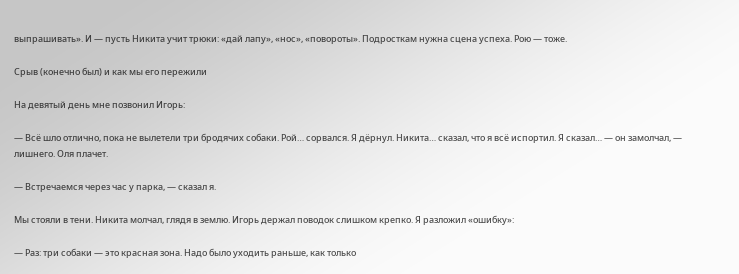выпрашивать». И — пусть Никита учит трюки: «дай лапу», «нос», «повороты». Подросткам нужна сцена успеха. Рою — тоже.

Срыв (конечно был) и как мы его пережили

На девятый день мне позвонил Игорь:

— Всё шло отлично, пока не вылетели три бродячих собаки. Рой… сорвался. Я дёрнул. Никита… сказал, что я всё испортил. Я сказал… — он замолчал, — лишнего. Оля плачет.

— Встречаемся через час у парка, — сказал я.

Мы стояли в тени. Никита молчал, глядя в землю. Игорь держал поводок слишком крепко. Я разложил «ошибку»:

— Раз: три собаки — это красная зона. Надо было уходить раньше, как только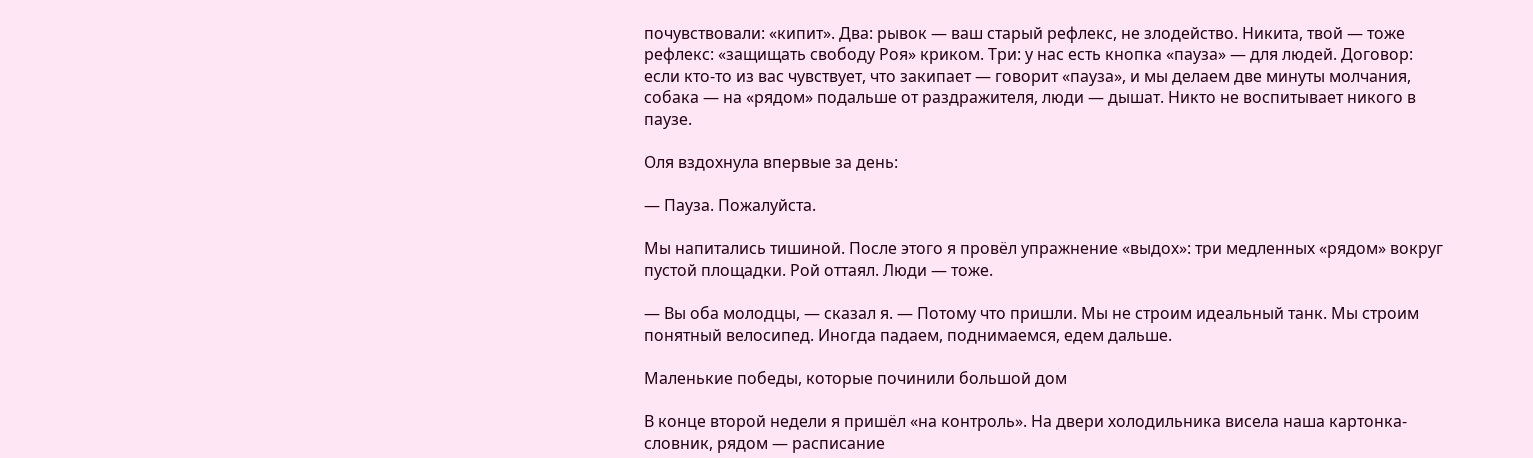почувствовали: «кипит». Два: рывок — ваш старый рефлекс, не злодейство. Никита, твой — тоже рефлекс: «защищать свободу Роя» криком. Три: у нас есть кнопка «пауза» — для людей. Договор: если кто-то из вас чувствует, что закипает — говорит «пауза», и мы делаем две минуты молчания, собака — на «рядом» подальше от раздражителя, люди — дышат. Никто не воспитывает никого в паузе.

Оля вздохнула впервые за день:

— Пауза. Пожалуйста.

Мы напитались тишиной. После этого я провёл упражнение «выдох»: три медленных «рядом» вокруг пустой площадки. Рой оттаял. Люди — тоже.

— Вы оба молодцы, — сказал я. — Потому что пришли. Мы не строим идеальный танк. Мы строим понятный велосипед. Иногда падаем, поднимаемся, едем дальше.

Маленькие победы, которые починили большой дом

В конце второй недели я пришёл «на контроль». На двери холодильника висела наша картонка-словник, рядом — расписание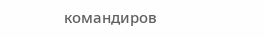командиров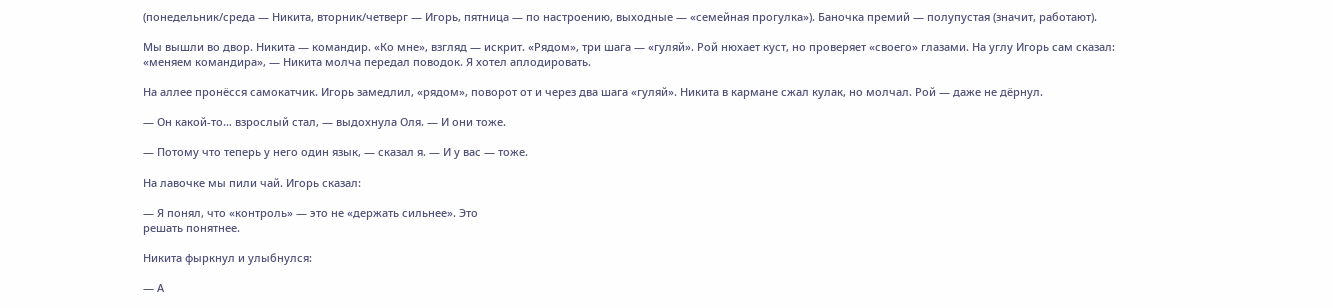(понедельник/среда — Никита, вторник/четверг — Игорь, пятница — по настроению, выходные — «семейная прогулка»). Баночка премий — полупустая (значит, работают).

Мы вышли во двор. Никита — командир. «Ко мне», взгляд — искрит. «Рядом», три шага — «гуляй». Рой нюхает куст, но проверяет «своего» глазами. На углу Игорь сам сказал: «меняем командира», — Никита молча передал поводок. Я хотел аплодировать.

На аллее пронёсся самокатчик. Игорь замедлил, «рядом», поворот от и через два шага «гуляй». Никита в кармане сжал кулак, но молчал. Рой — даже не дёрнул.

— Он какой-то… взрослый стал, — выдохнула Оля. — И они тоже.

— Потому что теперь у него один язык, — сказал я. — И у вас — тоже.

На лавочке мы пили чай. Игорь сказал:

— Я понял, что «контроль» — это не «держать сильнее». Это
решать понятнее.

Никита фыркнул и улыбнулся:

— А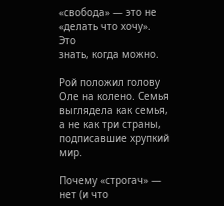«свобода» — это не «делать что хочу». Это
знать, когда можно.

Рой положил голову Оле на колено. Семья выглядела как семья, а не как три страны, подписавшие хрупкий мир.

Почему «строгач» — нет (и что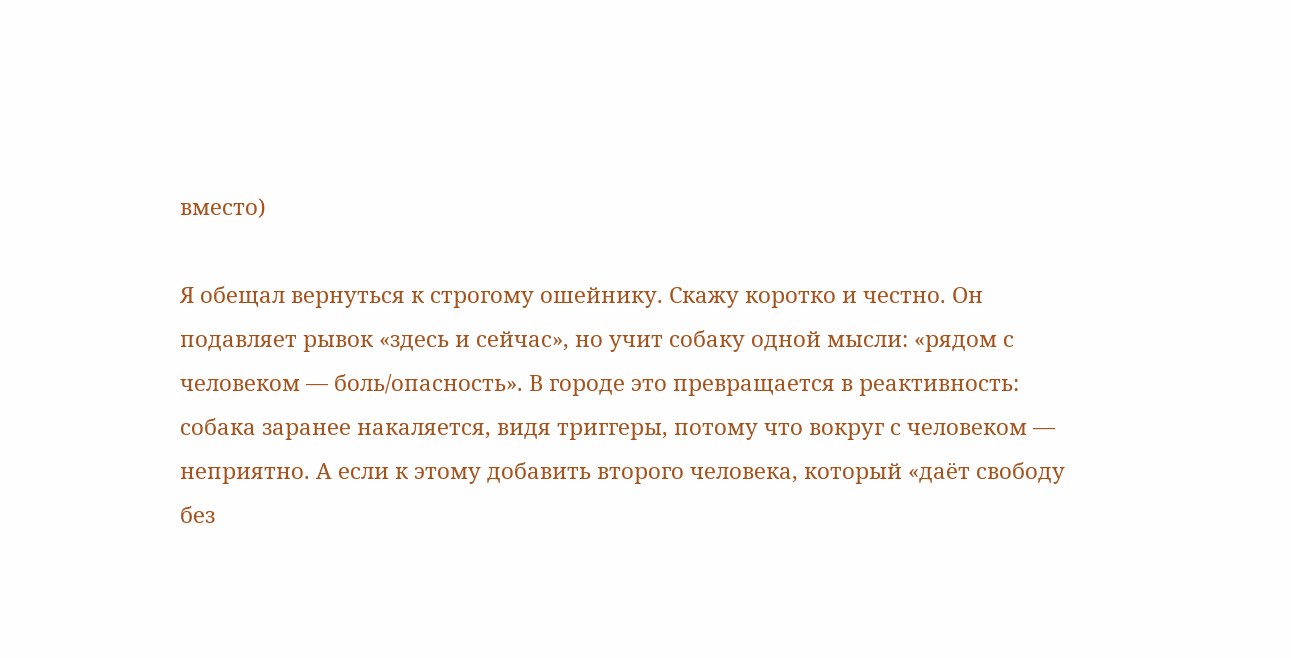вместо)

Я обещал вернуться к строгому ошейнику. Скажу коротко и честно. Он подавляет рывок «здесь и сейчас», но учит собаку одной мысли: «рядом с человеком — боль/опасность». В городе это превращается в реактивность: собака заранее накаляется, видя триггеры, потому что вокруг с человеком — неприятно. А если к этому добавить второго человека, который «даёт свободу без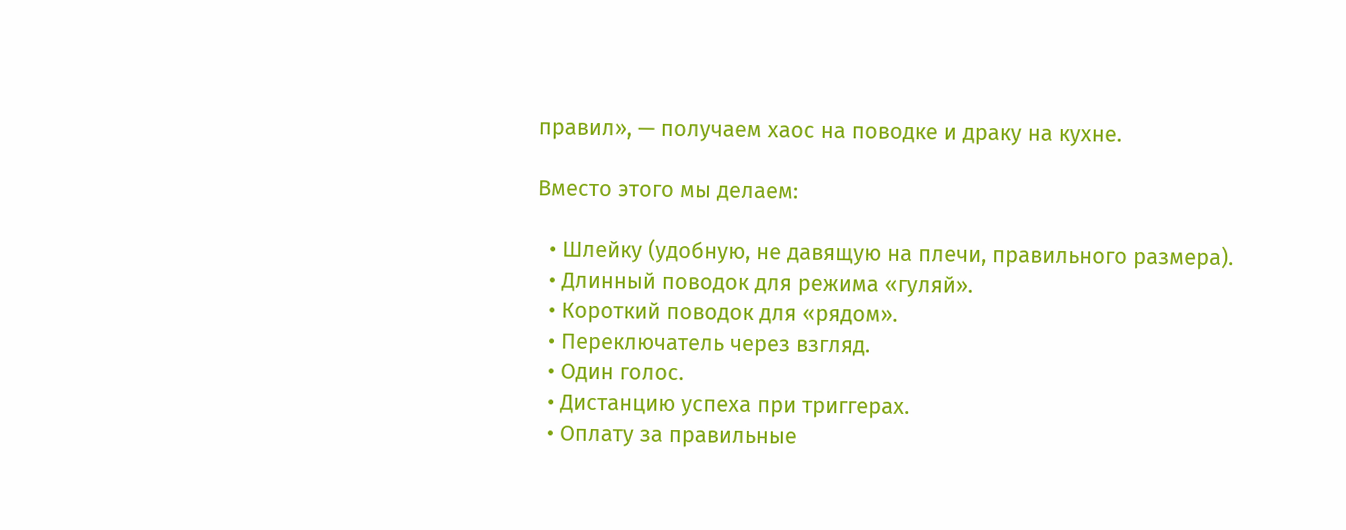правил», — получаем хаос на поводке и драку на кухне.

Вместо этого мы делаем:

  • Шлейку (удобную, не давящую на плечи, правильного размера).
  • Длинный поводок для режима «гуляй».
  • Короткий поводок для «рядом».
  • Переключатель через взгляд.
  • Один голос.
  • Дистанцию успеха при триггерах.
  • Оплату за правильные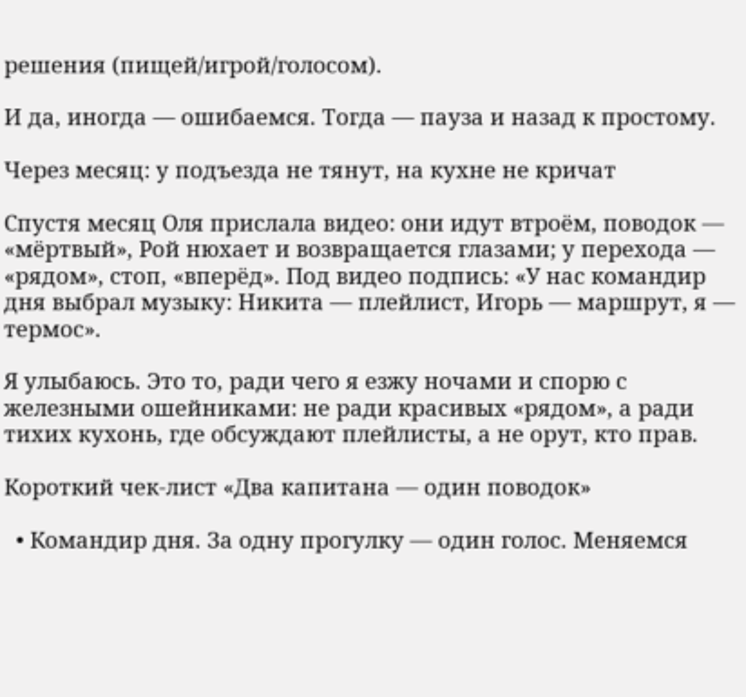решения (пищей/игрой/голосом).

И да, иногда — ошибаемся. Тогда — пауза и назад к простому.

Через месяц: у подъезда не тянут, на кухне не кричат

Спустя месяц Оля прислала видео: они идут втроём, поводок — «мёртвый», Рой нюхает и возвращается глазами; у перехода — «рядом», стоп, «вперёд». Под видео подпись: «У нас командир дня выбрал музыку: Никита — плейлист, Игорь — маршрут, я — термос».

Я улыбаюсь. Это то, ради чего я езжу ночами и спорю с железными ошейниками: не ради красивых «рядом», а ради тихих кухонь, где обсуждают плейлисты, а не орут, кто прав.

Короткий чек-лист «Два капитана — один поводок»

  • Командир дня. За одну прогулку — один голос. Меняемся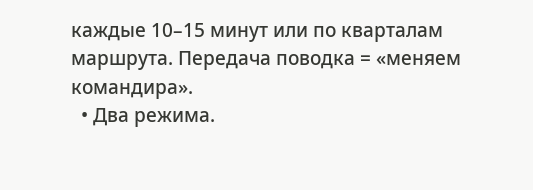каждые 10–15 минут или по кварталам маршрута. Передача поводка = «меняем командира».
  • Два режима.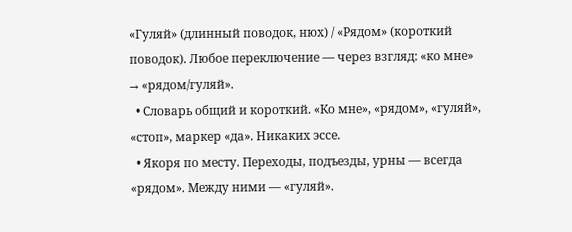«Гуляй» (длинный поводок, нюх) / «Рядом» (короткий поводок). Любое переключение — через взгляд: «ко мне» → «рядом/гуляй».
  • Словарь общий и короткий. «Ко мне», «рядом», «гуляй», «стоп», маркер «да». Никаких эссе.
  • Якоря по месту. Переходы, подъезды, урны — всегда «рядом». Между ними — «гуляй».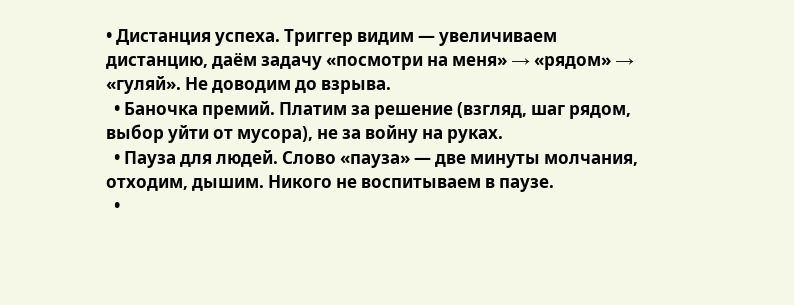• Дистанция успеха. Триггер видим — увеличиваем дистанцию, даём задачу «посмотри на меня» → «рядом» → «гуляй». Не доводим до взрыва.
  • Баночка премий. Платим за решение (взгляд, шаг рядом, выбор уйти от мусора), не за войну на руках.
  • Пауза для людей. Слово «пауза» — две минуты молчания, отходим, дышим. Никого не воспитываем в паузе.
  •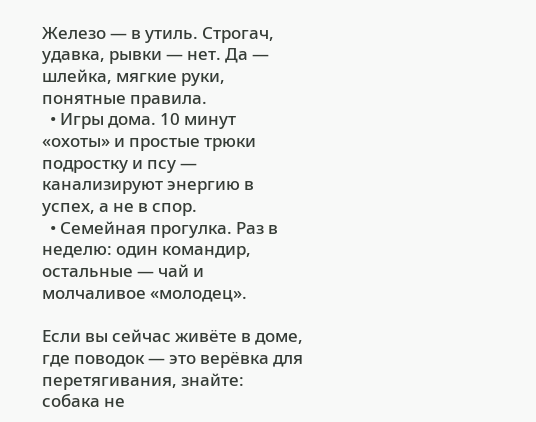Железо — в утиль. Строгач, удавка, рывки — нет. Да — шлейка, мягкие руки, понятные правила.
  • Игры дома. 10 минут «охоты» и простые трюки подростку и псу — канализируют энергию в успех, а не в спор.
  • Семейная прогулка. Раз в неделю: один командир, остальные — чай и молчаливое «молодец».

Если вы сейчас живёте в доме, где поводок — это верёвка для перетягивания, знайте: собака не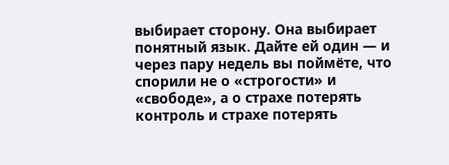выбирает сторону. Она выбирает понятный язык. Дайте ей один — и через пару недель вы поймёте, что спорили не о «строгости» и «свободе», а о страхе потерять контроль и страхе потерять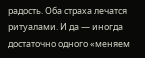радость. Оба страха лечатся ритуалами. И да — иногда достаточно одного «меняем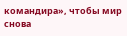командира», чтобы мир снова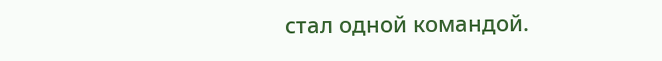стал одной командой.